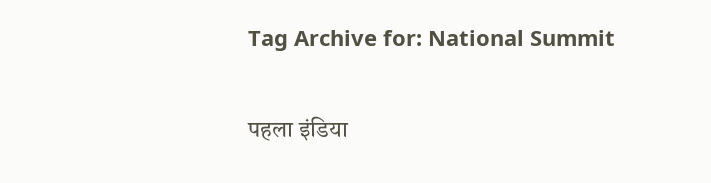Tag Archive for: National Summit

पहला इंडिया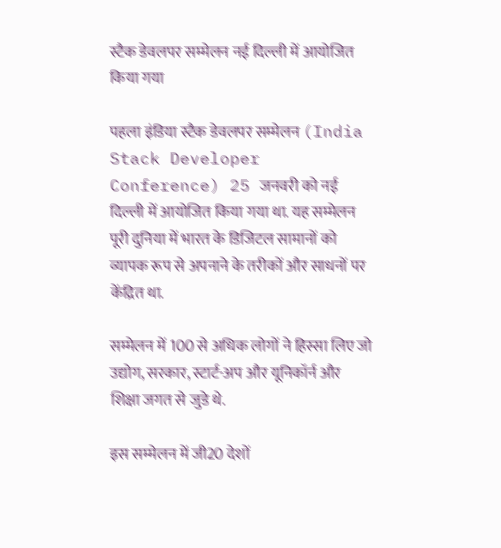स्टैक डेवलपर सम्मेलन नई दिल्ली में आयोजित किया गया

पहला इंडिया स्टैक डेवलपर सम्मेलन (India Stack Developer Conference) 25 जनवरी को नई दिल्ली में आयोजित किया गया था. यह सम्मेलन पूरी दुनिया में भारत के डिजिटल सामानों को व्यापक रूप से अपनाने के तरीकों और साधनों पर केंद्रित था.

सम्मेलन में 100 से अधिक लोगों ने हिस्सा लिए जो उद्योग, सरकार, स्टार्ट-अप और यूनिकॉर्न और शिक्षा जगत से जुडे थे.

इस सम्मेलन में जी20 देशों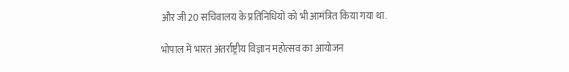और जी20 सचिवालय के प्रतिनिधियों को भी आमंत्रित किया गया था.

भोपाल में भारत अंतर्राष्ट्रीय विज्ञान महोत्सव का आयोजन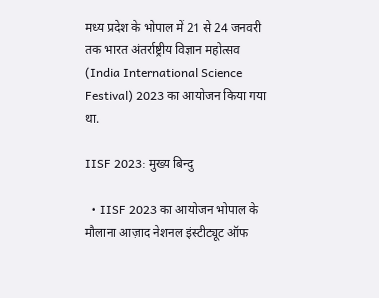मध्य प्रदेश के भोपाल में 21 से 24 जनवरी तक भारत अंतर्राष्ट्रीय विज्ञान महोत्सव (India International Science Festival) 2023 का आयोजन किया गया था.

IISF 2023: मुख्य बिन्दु

  • IISF 2023 का आयोजन भोपाल के मौलाना आज़ाद नेशनल इंस्‍टीट्यूट ऑफ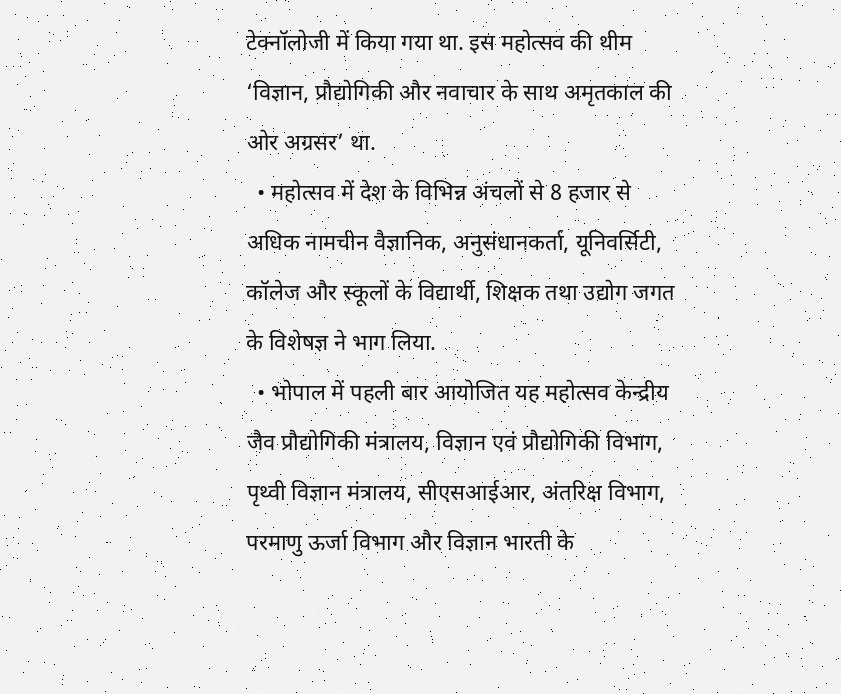टेक्‍नॉलोजी में किया गया था. इस महोत्सव की थीम ‘विज्ञान, प्रौद्योगिकी और नवाचार के साथ अमृतकाल की ओर अग्रसर’ था.
  • महोत्सव में देश के विभिन्न अंचलों से 8 हजार से अधिक नामचीन वैज्ञानिक, अनुसंधानकर्ता, यूनिवर्सिटी, कॉलेज और स्कूलों के विद्यार्थी, शिक्षक तथा उद्योग जगत के विशेषज्ञ ने भाग लिया.
  • भोपाल में पहली बार आयोजित यह महोत्सव केन्द्रीय जैव प्रौद्योगिकी मंत्रालय, विज्ञान एवं प्रौद्योगिकी विभाग, पृथ्वी विज्ञान मंत्रालय, सीएसआईआर, अंतरिक्ष विभाग, परमाणु ऊर्जा विभाग और विज्ञान भारती के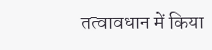तत्वावधान में किया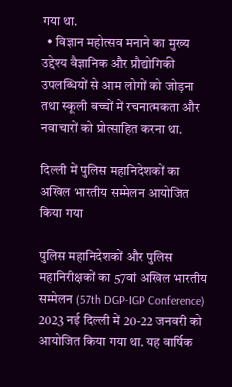गया था.
  • विज्ञान महोत्सव मनाने का मुख्य उद्देश्य वैज्ञानिक और प्रौद्योगिकी उपलब्धियों से आम लोगों को जोड़ना तथा स्कूली बच्चों में रचनात्मकता और नवाचारों को प्रोत्साहित करना था.

दिल्‍ली में पुलिस महानिदेशकों का अखिल भारतीय सम्मेलन आयोजित किया गया

पुलिस महानिदेशकों और पुलिस महानिरीक्षकों का 57वां अखिल भारतीय सम्मेलन (57th DGP-IGP Conference) 2023 नई दिल्ली में 20-22 जनवरी को आयोजित किया गया था. यह वार्षिक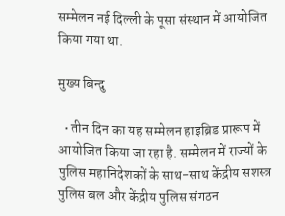सम्मेलन नई दिल्ली के पूसा संस्थान में आयोजित किया गया था.

मुख्य बिन्दु

  • तीन दिन का यह सम्‍मेलन हाइब्रिड प्रारूप में आयोजित किया जा रहा है. सम्मेलन में राज्यों के पुलिस महानिदेशकों के साथ-साथ केंद्रीय सशस्त्र पुलिस बल और केंद्रीय पुलिस संगठन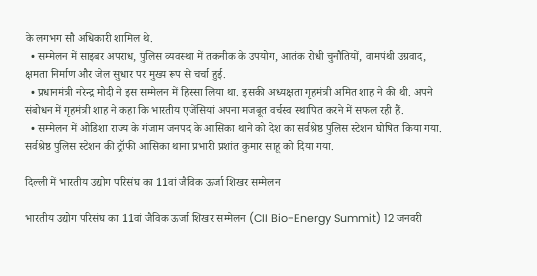के लगभग सौ अधिकारी शामिल थे.
  • सम्‍मेलन में साइबर अपराध, पुलिस व्यवस्था में तकनीक के उपयोग, आतंक रोधी चुनौतियों, वामपंथी उग्रवाद, क्षमता निर्माण और जेल सुधार पर मुख्य रूप से चर्चा हुई.
  • प्रधानमंत्री नरेन्‍द्र मोदी ने इस सम्‍मेलन में हिस्सा लिया था. इसकी अध्यक्षता गृहमंत्री अमित शाह ने की थी. अपने संबोधन में गृहमंत्री शाह ने कहा कि भारतीय एजेंसियां अपना मजबूत वर्चस्व स्थापित करने में सफल रही हैं.
  • सम्‍मेलन में ओडिशा राज्य के गंजाम जनपद के आसिका थाने को देश का सर्वश्रेष्ठ पुलिस स्टेशन घोषित किया गया. सर्वश्रेष्ठ पुलिस स्टेशन की ट्रॉफी आसिका थाना प्रभारी प्रशांत कुमार साहू को दिया गया.

दिल्ली में भारतीय उद्योग परिसंघ का 11वां जैविक ऊर्जा शिखर सम्मेलन

भारतीय उद्योग परिसंघ का 11वां जैविक ऊर्जा शिखर सम्मेलन (CII Bio-Energy Summit) 12 जनवरी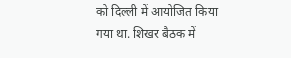को दिल्ली में आयोजित किया गया था. शिखर बैठक में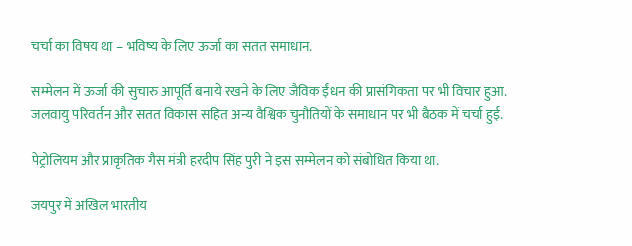चर्चा का विषय था – भविष्य के लिए ऊर्जा का सतत समाधान.

सम्मेलन में ऊर्जा की सुचारु आपूर्ति बनाये रखने के लिए जैविक ईंधन की प्रासंगिकता पर भी विचार हुआ. जलवायु परिवर्तन और सतत विकास सहित अन्य वैश्विक चुनौतियों के समाधान पर भी बैठक में चर्चा हुई.

पेट्रोलियम और प्राकृतिक गैस मंत्री हरदीप सिंह पुरी ने इस सम्मेलन को संबोधित किया था.

जयपुर में अखिल भारतीय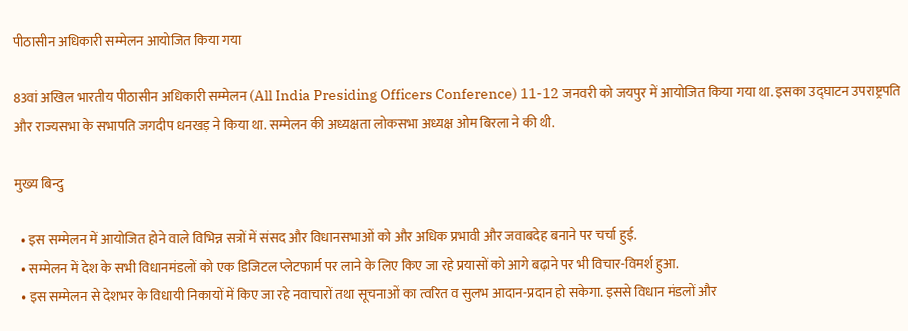पीठासीन अधिकारी सम्मेलन आयोजित किया गया

83वां अखिल भारतीय पीठासीन अधिकारी सम्मेलन (All India Presiding Officers Conference) 11-12 जनवरी को जयपुर में आयोजित किया गया था. इसका उद्घाटन उपराष्ट्रपति और राज्यसभा के सभापति जगदीप धनखड़ ने किया था. सम्मेलन की अध्यक्षता लोकसभा अध्यक्ष ओम बिरला ने की थी.

मुख्य बिन्दु

  • इस सम्मेलन में आयोजित होने वाले विभिन्न सत्रों में संसद और विधानसभाओं को और अधिक प्रभावी और जवाबदेह बनाने पर चर्चा हुई.
  • सम्मेलन में देश के सभी विधानमंडलों को एक डिजिटल प्लेटफार्म पर लाने के लिए किए जा रहे प्रयासों को आगे बढ़ाने पर भी विचार-विमर्श हुआ.
  • इस सम्मेलन से देशभर के विधायी निकायों में किए जा रहे नवाचारों तथा सूचनाओं का त्वरित व सुलभ आदान-प्रदान हो सकेगा. इससे विधान मंडलों और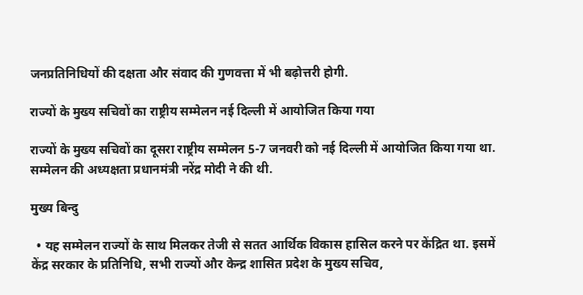जनप्रतिनिधियों की दक्षता और संवाद की गुणवत्ता में भी बढ़ोत्तरी होगी.

राज्यों के मुख्य सचिवों का राष्ट्रीय सम्मेलन नई दिल्ली में आयोजित किया गया

राज्यों के मुख्य सचिवों का दूसरा राष्ट्रीय सम्मेलन 5-7 जनवरी को नई दिल्ली में आयोजित किया गया था. सम्मेलन की अध्यक्षता प्रधानमंत्री नरेंद्र मोदी ने की थी.

मुख्य बिन्दु

  • यह सम्मेलन राज्यों के साथ मिलकर तेजी से सतत आर्थिक विकास हासिल करने पर केंद्रित था. इसमें केंद्र सरकार के प्रतिनिधि, सभी राज्यों और केन्द्र शासित प्रदेश के मुख्य सचिव,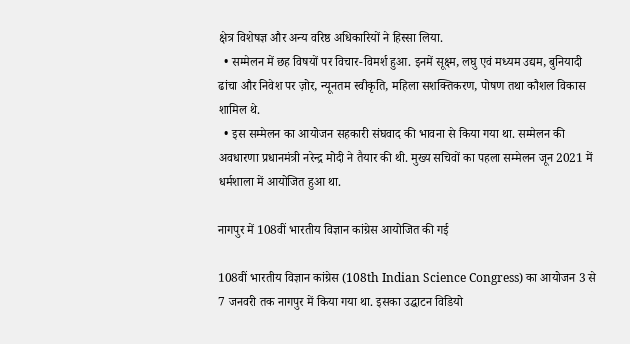क्षेत्र विशेषज्ञ और अन्य वरिष्ठ अधिकारियों ने हिस्सा लिया.
  • सम्मेलन में छह विषयों पर विचार-विमर्श हुआ. इनमें सूक्ष्म, लघु एवं मध्यम उद्यम, बुनियादी ढांचा और निवेश पर ज़ोर, न्यूनतम स्वीकृति, महिला सशक्तिकरण, पोषण तथा कौशल विकास शामिल थे.
  • इस सम्मेलन का आयोजन सहकारी संघवाद की भावना से किया गया था. सम्मेलन की अवधारणा प्रधानमंत्री नरेन्‍द्र मोदी ने तैयार की थी. मुख्य सचिवों का पहला सम्मेलन जून 2021 में धर्मशाला में आयोजित हुआ था.

नागपुर में 108वीं भारतीय विज्ञान कांग्रेस आयोजित की गई

108वीं भारतीय विज्ञान कांग्रेस (108th Indian Science Congress) का आयोजन 3 से 7 जनवरी तक नागपुर में किया गया था. इसका उद्घाटन विडियो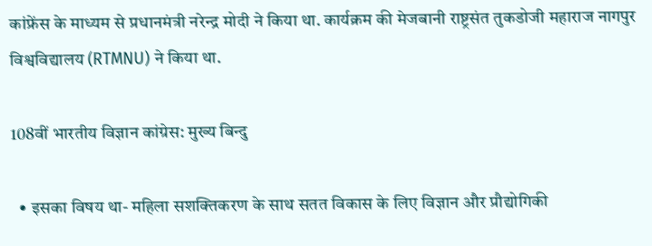कांफ्रेंस के माध्यम से प्रधानमंत्री नरेन्‍द्र मोदी ने किया था. कार्यक्रम की मेजबानी राष्ट्रसंत तुकडोजी महाराज नागपुर विश्वविद्यालय (RTMNU) ने किया था.

108वीं भारतीय विज्ञान कांग्रेस: मुख्य बिन्दु

  • इसका विषय था- महिला सशक्तिकरण के साथ सतत विकास के लिए विज्ञान और प्रौद्योगिकी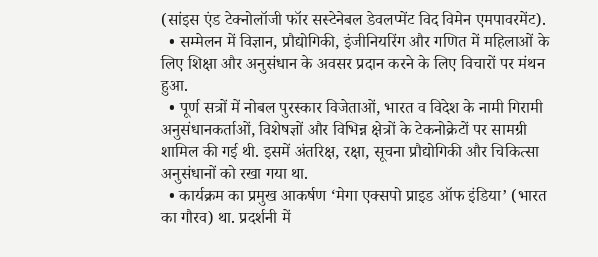(सांइस एंड टेक्नोलॉजी फॉर सस्टेनेबल डेवलप्मेंट विद विमेन एमपावरमेंट).
  • सम्मेलन में विज्ञान, प्रौद्योगिकी, इंजीनियरिंग और गणित में महिलाओं के लिए शिक्षा और अनुसंधान के अवसर प्रदान करने के लिए विचारों पर मंथन हुआ.
  • पूर्ण सत्रों में नोबल पुरस्कार विजेताओं, भारत व विदेश के नामी गिरामी अनुसंधानकर्ताओं, विशेषज्ञों और विभिन्न क्षेत्रों के टेकनोक्रेटों पर सामग्री शामिल की गई थी. इसमें अंतरिक्ष, रक्षा, सूचना प्रौद्योगिकी और चिकित्सा अनुसंधानों को रखा गया था.
  • कार्यक्रम का प्रमुख आकर्षण ‘मेगा एक्सपो प्राइड ऑफ इंडिया’ (भारत का गौरव) था. प्रदर्शनी में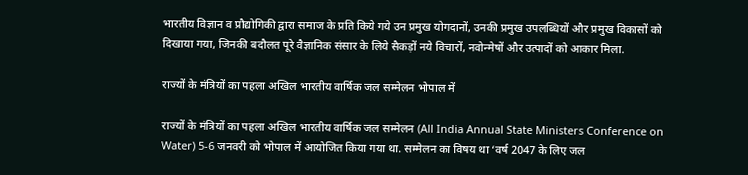भारतीय विज्ञान व प्रौद्योगिकी द्वारा समाज के प्रति किये गये उन प्रमुख योगदानों, उनकी प्रमुख उपलब्धियों और प्रमुख विकासों को दिखाया गया, जिनकी बदौलत पूरे वैज्ञानिक संसार के लिये सैकड़ों नये विचारों, नवोन्मेषों और उत्पादों को आकार मिला.

राज्यों के मंत्रियों का पहला अखिल भारतीय वार्षिक जल सम्मेलन भोपाल में

राज्यों के मंत्रियों का पहला अखिल भारतीय वार्षिक जल सम्मेलन (All India Annual State Ministers Conference on Water) 5-6 जनवरी को भोपाल में आयोजित किया गया था. सम्मेलन का विषय था ‘वर्ष 2047 के लिए जल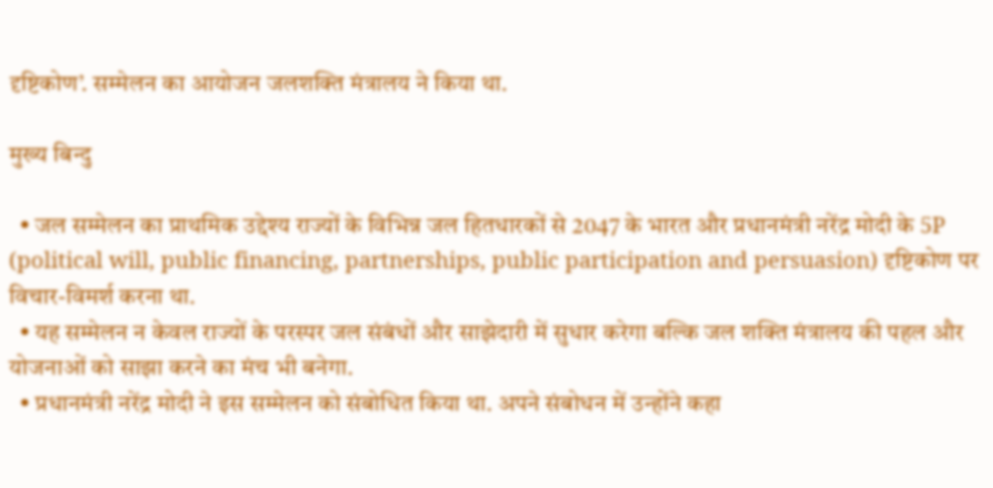दृष्टिकोण’. सम्‍मेलन का आयोजन जलशक्ति मंत्रालय ने किया था.

मुख्य बिन्दु

  • जल सम्मेलन का प्राथमिक उद्देश्य राज्यों के विभिन्न जल हितधारकों से 2047 के भारत और प्रधानमंत्री नरेंद्र मोदी के 5P (political will, public financing, partnerships, public participation and persuasion) दृष्टिकोण पर विचार-विमर्श करना था.
  • यह सम्मेलन न केवल राज्यों के परस्पर जल संबंधों और साझेदारी में सुधार करेगा बल्कि जल शक्ति मंत्रालय की पहल और योजनाओं को साझा करने का मंच भी बनेगा.
  • प्रधानमंत्री नरेंद्र मोदी ने इस सम्मेलन को संबोधित किया था. अपने संबोधन में उन्होंने कहा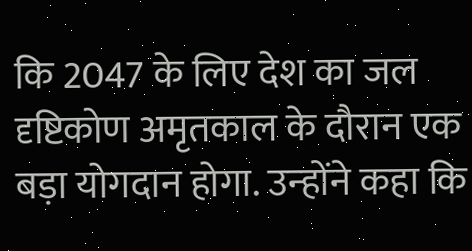कि 2047 के लिए देश का जल दृष्टिकोण अमृतकाल के दौरान एक बड़ा योगदान होगा. उन्‍होंने कहा कि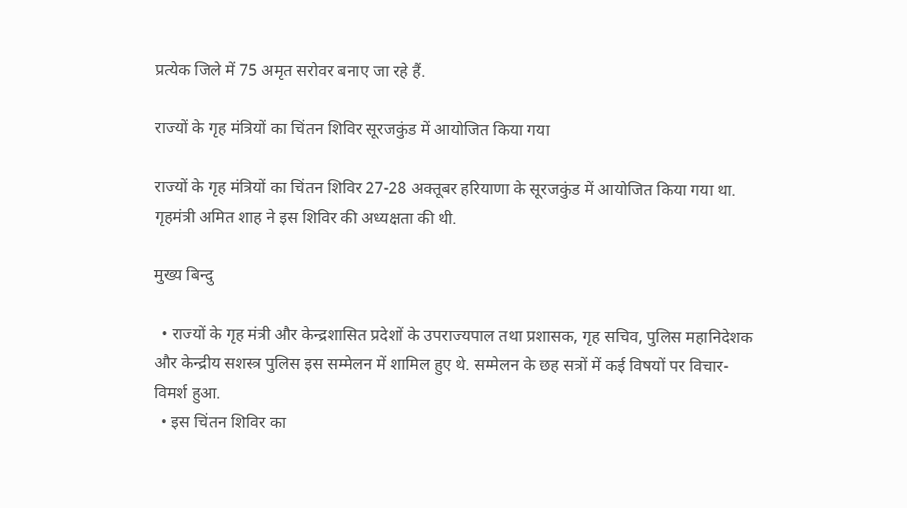प्रत्‍येक जिले में 75 अमृत सरोवर बनाए जा रहे हैं.

राज्यों के गृह मंत्रियों का चिंतन शिविर सूरजकुंड में आयोजित किया गया

राज्यों के गृह मंत्रियों का चिंतन शिविर 27-28 अक्तूबर हरियाणा के सूरजकुंड में आयोजित किया गया था. गृहमंत्री अमित शाह ने इस शिविर की अध्यक्षता की थी.

मुख्य बिन्दु

  • राज्यों के गृह मंत्री और केन्‍द्रशासित प्रदेशों के उपराज्‍यपाल तथा प्रशासक, गृह सचिव, पुलिस महानिदेशक और केन्द्रीय सशस्त्र पुलिस इस सम्मेलन में शामिल हुए थे. सम्मेलन के छह सत्रों में कई विषयों पर विचार-विमर्श हुआ.
  • इस चिंतन शिविर का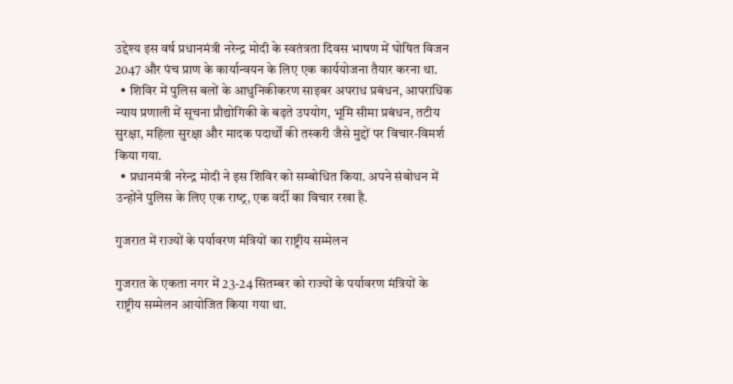उद्देश्य इस वर्ष प्रधानमंत्री नरेन्‍द्र मोदी के स्वतंत्रता दिवस भाषण में घोषित विजन 2047 और पंच प्राण के कार्यान्वयन के लिए एक कार्ययोजना तैयार करना था.
  • शिविर में पुलिस बलों के आधुनिकीकरण साइबर अपराध प्रबंधन, आपराधिक न्याय प्रणाली में सूचना प्रौद्योगिकी के बढ़ते उपयोग, भूमि सीमा प्रबंधन, तटीय सुरक्षा, महिला सुरक्षा और मादक पदार्थों की तस्करी जैसे मुद्दों पर विचार-विमर्श किया गया.
  • प्रधानमंत्री नरेन्‍द्र मोदी ने इस शिविर को सम्‍बोधित किया. अपने संबोधन में उन्होंने पुलिस के लिए एक राष्‍ट्र, एक वर्दी का विचार रखा है.

गुजरात में राज्यों के पर्यावरण मंत्रियों का राष्ट्रीय सम्मेलन

गुजरात के एकता नगर में 23-24 सितम्बर को राज्यों के पर्यावरण मंत्रियों के राष्ट्रीय सम्मेलन आयोजित किया गया था.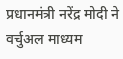प्रधानमंत्री नरेंद्र मोदी ने वर्चुअल माध्यम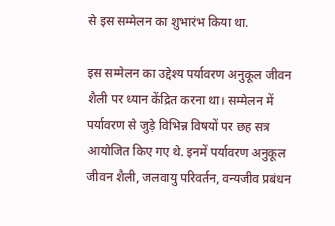से इस सम्मेलन का शुभारंभ किया था.

इस सम्मेलन का उद्देश्य पर्यावरण अनुकूल जीवन शैली पर ध्‍यान केंद्रित करना था। सम्‍मेलन में पर्यावरण से जुड़े विभिन्न विषयों पर छह सत्र आयोजित किए गए थे. इनमें पर्यावरण अनुकूल जीवन शैली, जलवायु परिवर्तन, वन्‍यजीव प्रबंधन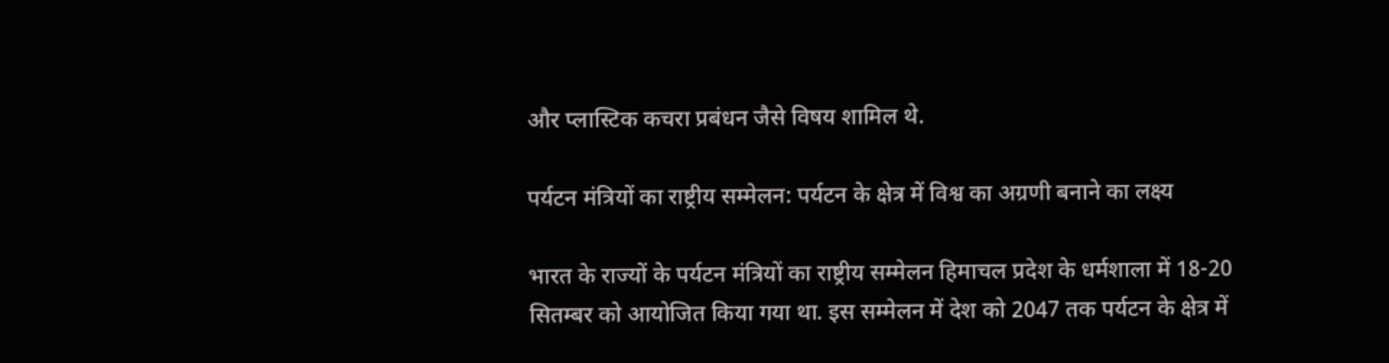और प्‍लास्टिक कचरा प्रबंधन जैसे विषय शामिल थे.

पर्यटन मंत्रियों का राष्ट्रीय सम्मेलन: पर्यटन के क्षेत्र में विश्व का अग्रणी बनाने का लक्ष्य

भारत के राज्यों के पर्यटन मंत्रियों का राष्ट्रीय सम्मेलन हिमाचल प्रदेश के धर्मशाला में 18-20 सितम्बर को आयोजित किया गया था. इस सम्मेलन में देश को 2047 तक पर्यटन के क्षेत्र में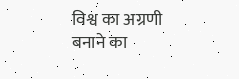विश्व का अग्रणी बनाने का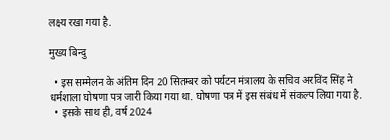लक्ष्य रखा गया है.

मुख्य बिन्दु

  • इस सम्मेलन के अंतिम दिन 20 सितम्बर को पर्यटन मंत्रालय के सचिव अरविंद सिंह ने धर्मशाला घोषणा पत्र जारी किया गया था. घोषणा पत्र में इस संबंध में संकल्प लिया गया है.
  • इसके साथ ही, वर्ष 2024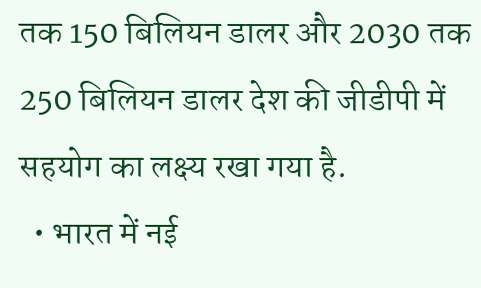तक 150 बिलियन डालर और 2030 तक 250 बिलियन डालर देश की जीडीपी में सहयोग का लक्ष्य रखा गया है.
  • भारत में नई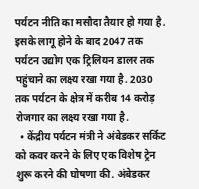पर्यटन नीति का मसौदा तैयार हो गया है. इसके लागू होने के बाद 2047 तक पर्यटन उद्योग एक ट्रिलियन डालर तक पहुंचाने का लक्ष्‍य रखा गया है. 2030 तक पर्यटन के क्षेत्र में करीब 14 करोड़ रोजगार का लक्ष्‍य रखा गया है.
  • केंद्रीय पर्यटन मंत्री ने अंबेडकर सर्किट को कवर करने के लिए एक विशेष ट्रेन शुरू करने की घोषणा की. अंबेडकर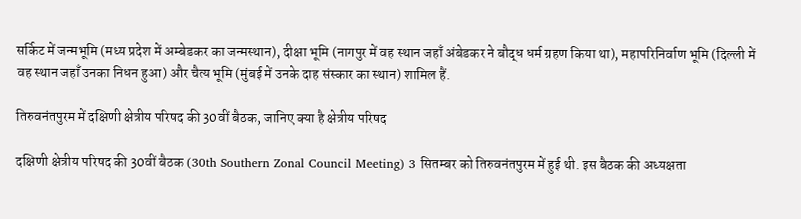सर्किट में जन्मभूमि (मध्य प्रदेश में अम्बेडकर का जन्मस्थान), दीक्षा भूमि (नागपुर में वह स्थान जहाँ अंबेडकर ने बौद्ध धर्म ग्रहण किया था), महापरिनिर्वाण भूमि (दिल्ली में वह स्थान जहाँ उनका निधन हुआ) और चैत्य भूमि (मुंबई में उनके दाह संस्कार का स्थान) शामिल हैं.

तिरुवनंतपुरम में दक्षिणी क्षेत्रीय परिषद की 30वीं बैठक, जानिए क्या है क्षेत्रीय परिषद

दक्षिणी क्षेत्रीय परिषद की 30वीं बैठक (30th Southern Zonal Council Meeting) 3 सितम्बर को तिरुवनंतपुरम में हुई थी. इस बैठक की अध्यक्षता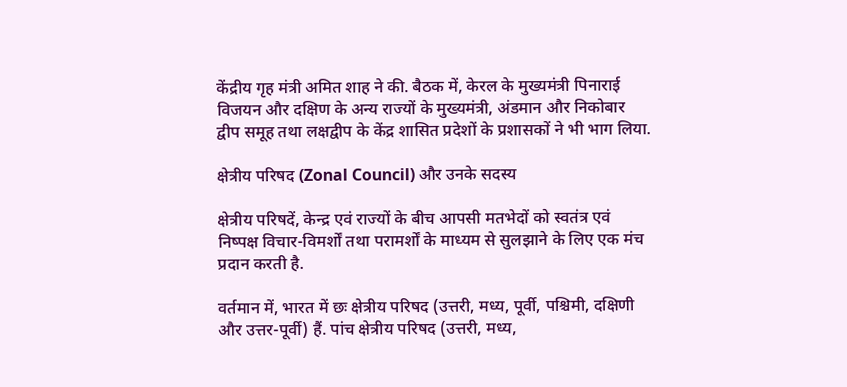केंद्रीय गृह मंत्री अमित शाह ने की. बैठक में, केरल के मुख्यमंत्री पिनाराई विजयन और दक्षिण के अन्य राज्यों के मुख्यमंत्री, अंडमान और निकोबार द्वीप समूह तथा लक्षद्वीप के केंद्र शासित प्रदेशों के प्रशासकों ने भी भाग लिया.

क्षेत्रीय परिषद (Zonal Council) और उनके सदस्य

क्षेत्रीय परिषदें, केन्द्र एवं राज्यों के बीच आपसी मतभेदों को स्वतंत्र एवं निष्पक्ष विचार-विमर्शों तथा परामर्शों के माध्यम से सुलझाने के लिए एक मंच प्रदान करती है.

वर्तमान में, भारत में छः क्षेत्रीय परिषद (उत्तरी, मध्य, पूर्वी, पश्चिमी, दक्षिणी और उत्तर-पूर्वी) हैं. पांच क्षेत्रीय परिषद (उत्तरी, मध्य,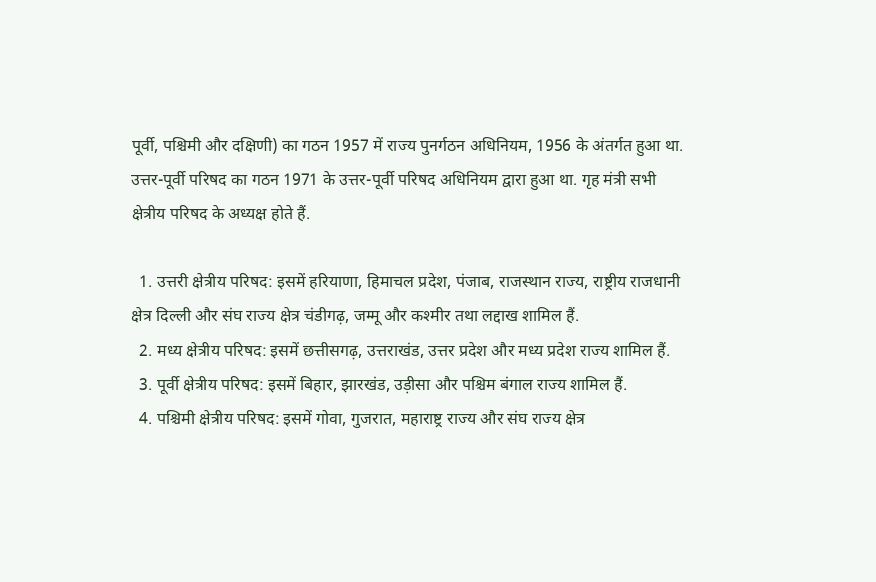पूर्वी, पश्चिमी और दक्षिणी) का गठन 1957 में राज्य पुनर्गठन अधिनियम, 1956 के अंतर्गत हुआ था. उत्तर-पूर्वी परिषद का गठन 1971 के उत्तर-पूर्वी परिषद अधिनियम द्वारा हुआ था. गृह मंत्री सभी क्षेत्रीय परिषद के अध्यक्ष होते हैं.

  1. उत्तरी क्षेत्रीय परिषद: इसमें हरियाणा, हिमाचल प्रदेश, पंजाब, राजस्थान राज्य, राष्ट्रीय राजधानी क्षेत्र दिल्ली और संघ राज्य क्षेत्र चंडीगढ़, जम्मू और कश्मीर तथा लद्दाख शामिल हैं.
  2. मध्य क्षेत्रीय परिषद: इसमें छत्तीसगढ़, उत्तराखंड, उत्तर प्रदेश और मध्य प्रदेश राज्य शामिल हैं.
  3. पूर्वी क्षेत्रीय परिषद: इसमें बिहार, झारखंड, उड़ीसा और पश्चिम बंगाल राज्य शामिल हैं.
  4. पश्चिमी क्षेत्रीय परिषद: इसमें गोवा, गुजरात, महाराष्ट्र राज्य और संघ राज्य क्षेत्र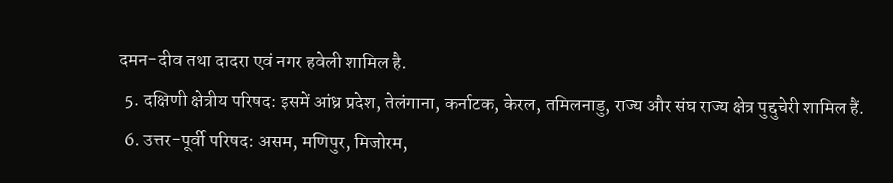दमन-दीव तथा दादरा एवं नगर हवेली शामिल है.
  5. दक्षिणी क्षेत्रीय परिषद: इसमें आंध्र प्रदेश, तेलंगाना, कर्नाटक, केरल, तमिलनाडु, राज्य और संघ राज्य क्षेत्र पुद्दुचेरी शामिल हैं.
  6. उत्तर-पूर्वी परिषद: असम, मणिपुर, मिजोरम,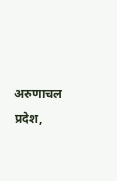अरुणाचल प्रदेश,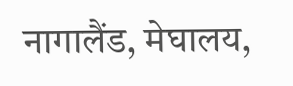नागालैंड, मेघालय,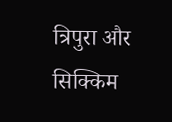त्रिपुरा और सिक्किम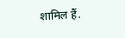शामिल हैं.